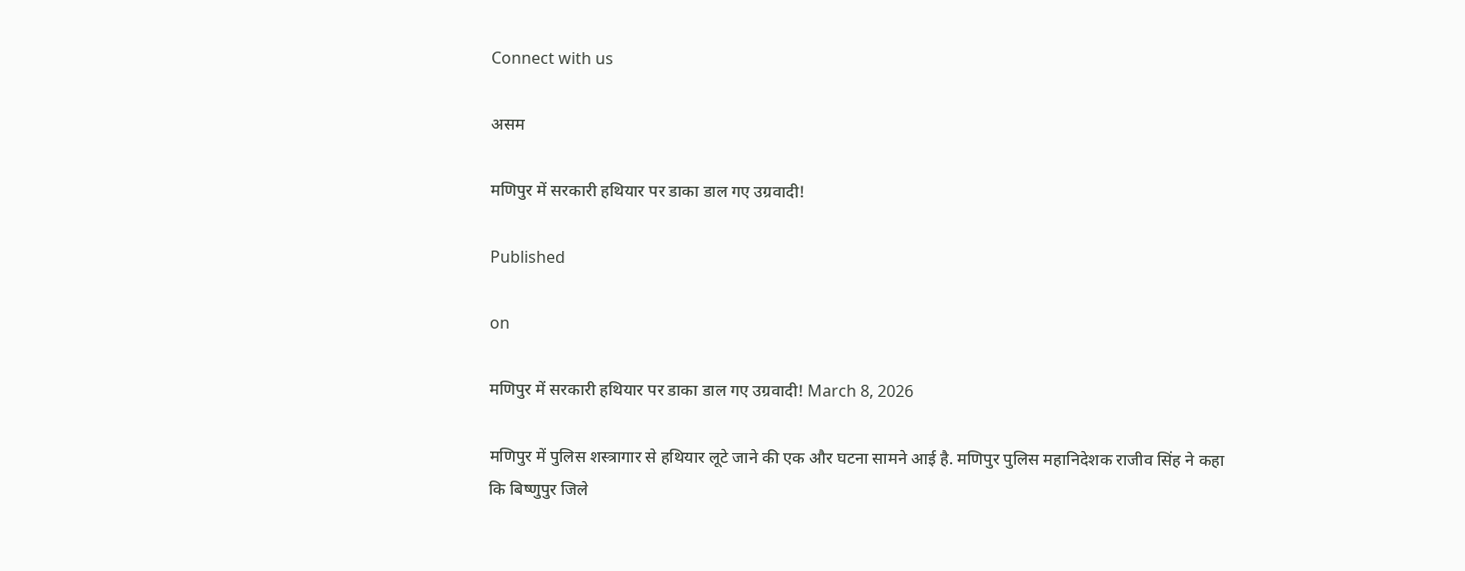Connect with us

असम

मणिपुर में सरकारी हथियार पर डाका डाल गए उग्रवादी!

Published

on

मणिपुर में सरकारी हथियार पर डाका डाल गए उग्रवादी! March 8, 2026

मणिपुर में पुलिस शस्त्रागार से हथियार लूटे जाने की एक और घटना सामने आई है. मणिपुर पुलिस महानिदेशक राजीव सिंह ने कहा कि बिष्णुपुर जिले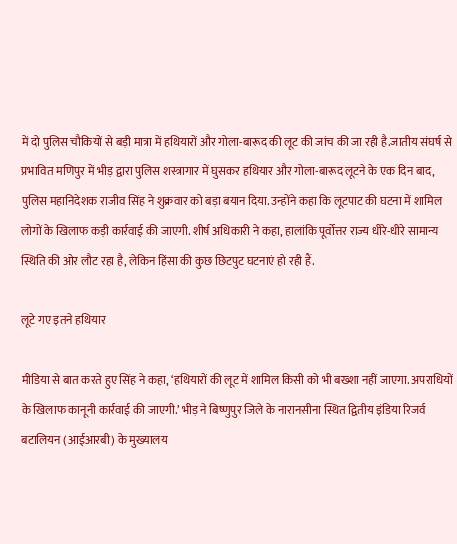में दो पुलिस चौकियों से बड़ी मात्रा में हथियारों और गोला-बारूद की लूट की जांच की जा रही है.जातीय संघर्ष से प्रभावित मणिपुर में भीड़ द्वारा पुलिस शस्त्रागार में घुसकर हथियार और गोला-बारूद लूटने के एक दिन बाद, पुलिस महानिदेशक राजीव सिंह ने शुक्रवार को बड़ा बयान दिया. उन्होंने कहा कि लूटपाट की घटना में शामिल लोगों के खिलाफ कड़ी कार्रवाई की जाएगी. शीर्ष अधिकारी ने कहा, हालांकि पूर्वोत्तर राज्य धीरे-धीरे सामान्य स्थिति की ओर लौट रहा है, लेकिन हिंसा की कुछ छिटपुट घटनाएं हो रही हैं.

लूटे गए इतने हथियार

मीडिया से बात करते हुए सिंह ने कहा, ‘हथियारों की लूट में शामिल किसी को भी बख्शा नहीं जाएगा. अपराधियों के खिलाफ कानूनी कार्रवाई की जाएगी.’ भीड़ ने बिष्णुपुर जिले के नारानसीना स्थित द्वितीय इंडिया रिजर्व बटालियन (आईआरबी) के मुख्यालय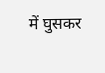में घुसकर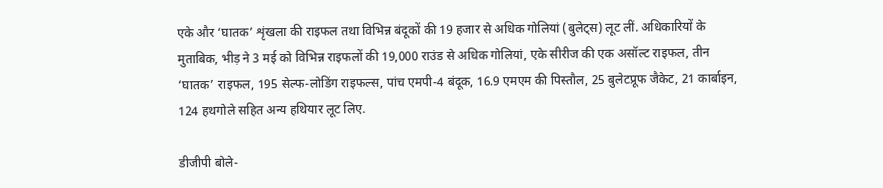एके और ‘घातक’ शृंखला की राइफल तथा विभिन्न बंदूकों की 19 हजार से अधिक गोलियां (बुलेट्स) लूट लीं. अधिकारियों के मुताबिक, भीड़ ने 3 मई को विभिन्न राइफलों की 19,000 राउंड से अधिक गोलियां, एके सीरीज की एक असॉल्ट राइफल, तीन ‘घातक’ राइफल, 195 सेल्फ-लोडिंग राइफल्स, पांच एमपी-4 बंदूक, 16.9 एमएम की पिस्तौल, 25 बुलेटप्रूफ जैकेट, 21 कार्बाइन, 124 हथगोले सहित अन्य हथियार लूट लिए.

डीजीपी बोले-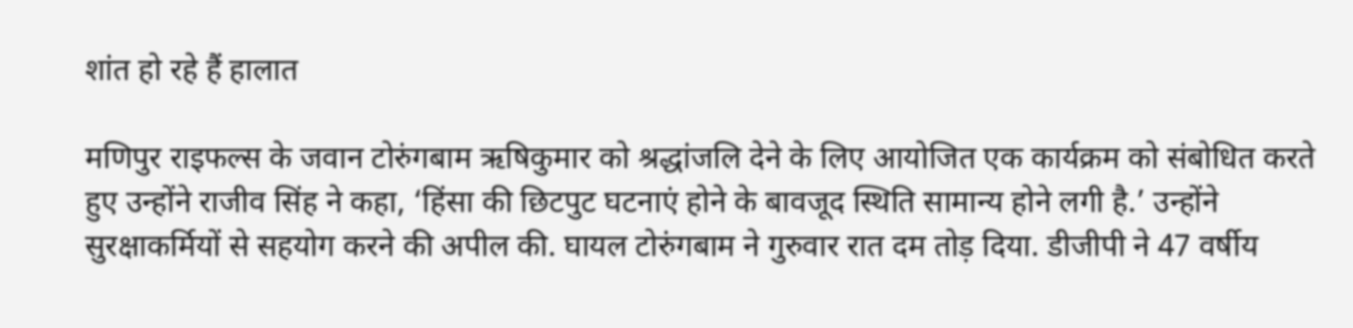शांत हो रहे हैं हालात

मणिपुर राइफल्स के जवान टोरुंगबाम ऋषिकुमार को श्रद्धांजलि देने के लिए आयोजित एक कार्यक्रम को संबोधित करते हुए उन्होंने राजीव सिंह ने कहा, ‘हिंसा की छिटपुट घटनाएं होने के बावजूद स्थिति सामान्य होने लगी है.’ उन्होंने सुरक्षाकर्मियों से सहयोग करने की अपील की. घायल टोरुंगबाम ने गुरुवार रात दम तोड़ दिया. डीजीपी ने 47 वर्षीय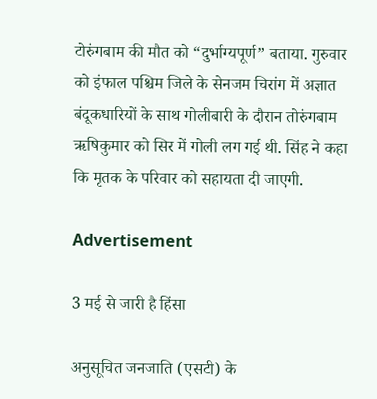टोरुंगबाम की मौत को “दुर्भाग्यपूर्ण” बताया. गुरुवार को इंफाल पश्चिम जिले के सेनजम चिरांग में अज्ञात बंदूकधारियों के साथ गोलीबारी के दौरान तोरुंगबाम ऋषिकुमार को सिर में गोली लग गई थी. सिंह ने कहा कि मृतक के परिवार को सहायता दी जाएगी.

Advertisement

3 मई से जारी है हिंसा

अनुसूचित जनजाति (एसटी) के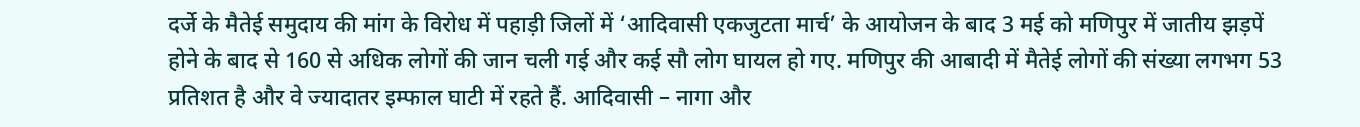दर्जे के मैतेई समुदाय की मांग के विरोध में पहाड़ी जिलों में ‘आदिवासी एकजुटता मार्च’ के आयोजन के बाद 3 मई को मणिपुर में जातीय झड़पें होने के बाद से 160 से अधिक लोगों की जान चली गई और कई सौ लोग घायल हो गए. मणिपुर की आबादी में मैतेई लोगों की संख्या लगभग 53 प्रतिशत है और वे ज्यादातर इम्फाल घाटी में रहते हैं. आदिवासी – नागा और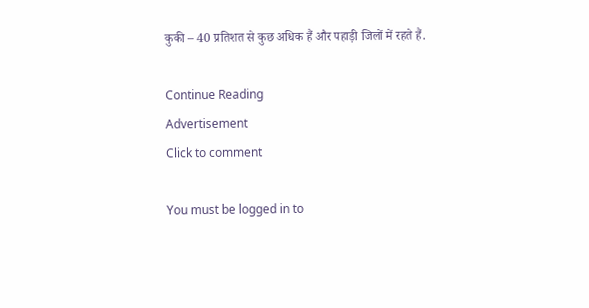कुकी – 40 प्रतिशत से कुछ अधिक हैं और पहाड़ी जिलों में रहते हैं.

Continue Reading
Advertisement
Click to comment

You must be logged in to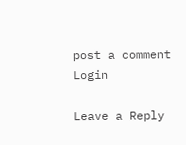post a comment Login

Leave a Reply